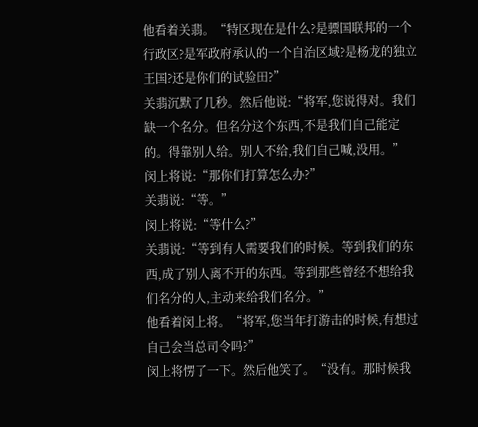他看着关翡。“特区现在是什么?是骠国联邦的一个行政区?是军政府承认的一个自治区域?是杨龙的独立王国?还是你们的试验田?”
关翡沉默了几秒。然后他说:“将军,您说得对。我们缺一个名分。但名分这个东西,不是我们自己能定的。得靠别人给。别人不给,我们自己喊,没用。”
闵上将说:“那你们打算怎么办?”
关翡说:“等。”
闵上将说:“等什么?”
关翡说:“等到有人需要我们的时候。等到我们的东西,成了别人离不开的东西。等到那些曾经不想给我们名分的人,主动来给我们名分。”
他看着闵上将。“将军,您当年打游击的时候,有想过自己会当总司令吗?”
闵上将愣了一下。然后他笑了。“没有。那时候我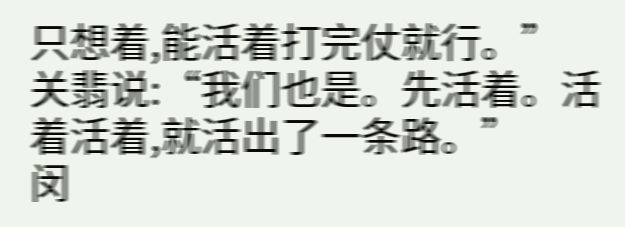只想着,能活着打完仗就行。”
关翡说:“我们也是。先活着。活着活着,就活出了一条路。”
闵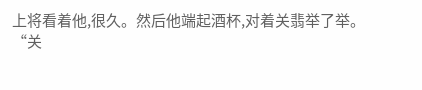上将看着他,很久。然后他端起酒杯,对着关翡举了举。
“关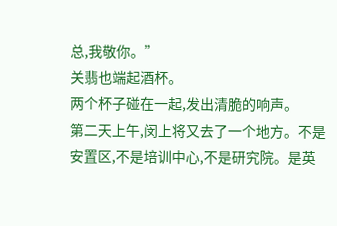总,我敬你。”
关翡也端起酒杯。
两个杯子碰在一起,发出清脆的响声。
第二天上午,闵上将又去了一个地方。不是安置区,不是培训中心,不是研究院。是英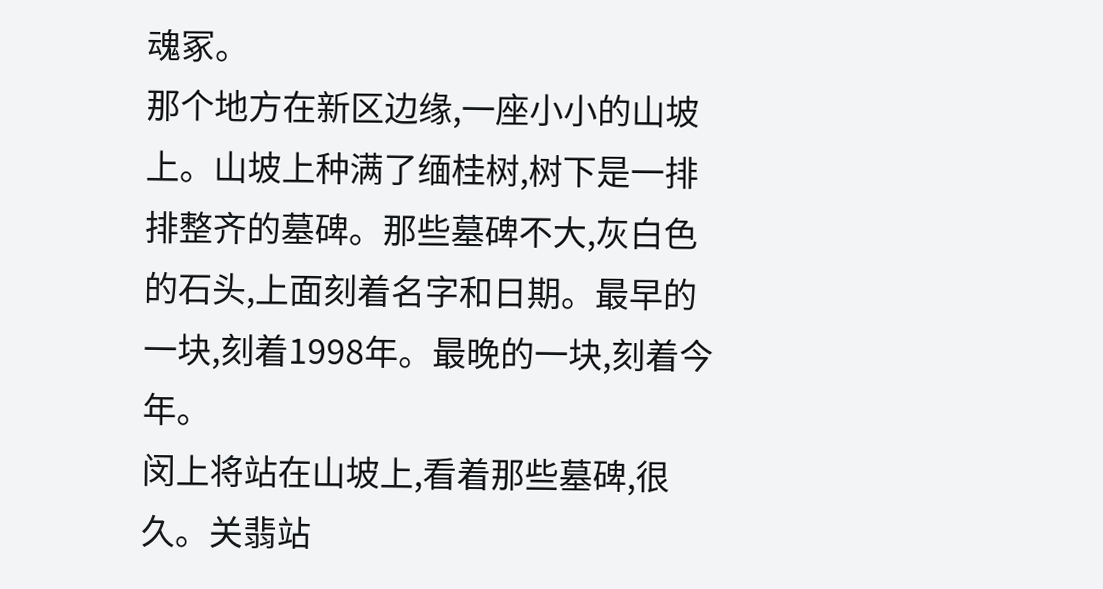魂冢。
那个地方在新区边缘,一座小小的山坡上。山坡上种满了缅桂树,树下是一排排整齐的墓碑。那些墓碑不大,灰白色的石头,上面刻着名字和日期。最早的一块,刻着1998年。最晚的一块,刻着今年。
闵上将站在山坡上,看着那些墓碑,很久。关翡站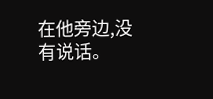在他旁边,没有说话。